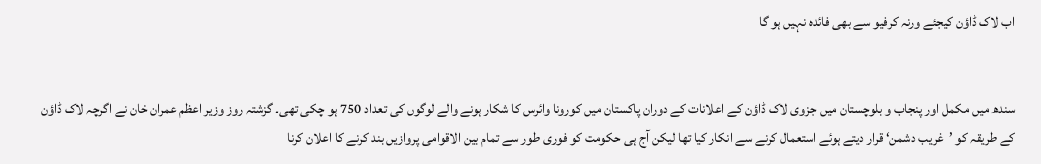اب لاک ڈاؤن کیجئے ورنہ کرفیو سے بھی فائدہ نہیں ہو گا


سندھ میں مکمل اور پنجاب و بلوچستان میں جزوی لاک ڈاؤن کے اعلانات کے دوران پاکستان میں کورونا وائرس کا شکار ہونے والے لوگوں کی تعداد 750 ہو چکی تھی۔ گزشتہ روز وزیر اعظم عمران خان نے اگرچہ لاک ڈاؤن کے طریقہ کو ’غریب دشمن‘ قرار دیتے ہوئے استعمال کرنے سے انکار کیا تھا لیکن آج ہی حکومت کو فوری طور سے تمام بین الاقوامی پروازیں بند کرنے کا اعلان کرنا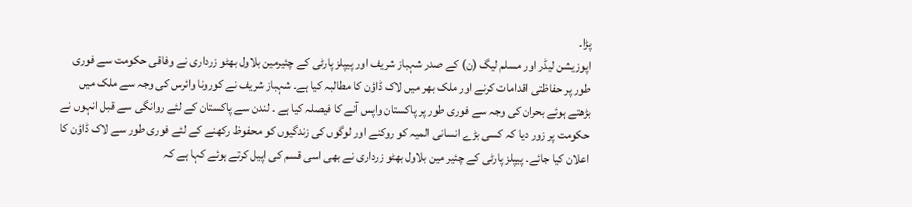پڑا۔
اپوزیشن لیڈر اور مسلم لیگ (ن) کے صدر شہباز شریف اور پیپلز پارٹی کے چئیرمین بلاول بھٹو زرداری نے وفاقی حکومت سے فوری طور پر حفاظتی اقدامات کرنے اور ملک بھر میں لاک ڈاؤن کا مطالبہ کیا ہے۔ شہباز شریف نے کورونا وائرس کی وجہ سے ملک میں بڑھتے ہوئے بحران کی وجہ سے فوری طور پر پاکستان واپس آنے کا فیصلہ کیا ہے ۔ لندن سے پاکستان کے لئے روانگی سے قبل انہوں نے حکومت پر زور دیا کہ کسی بڑے انسانی المیہ کو روکنے اور لوگوں کی زندگیوں کو محفوظ رکھنے کے لئے فوری طور سے لاک ڈاؤن کا اعلان کیا جائے۔ پیپلز پارٹی کے چئیر مین بلاول بھٹو زرداری نے بھی اسی قسم کی اپیل کرتے ہوئے کہا ہے کہ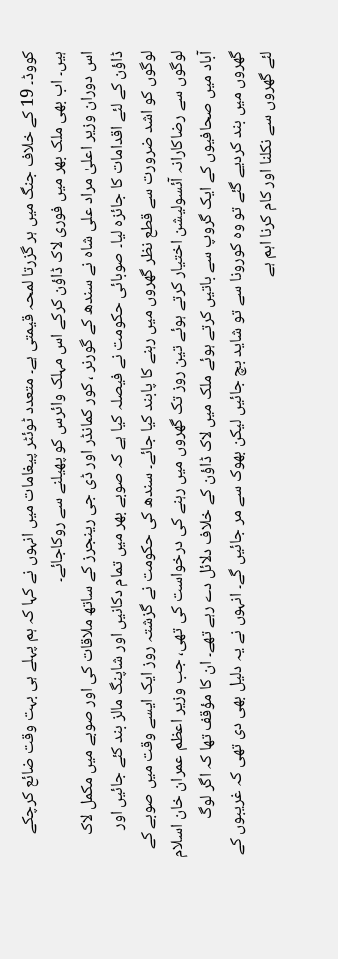کووڈ۔ 19 کے خلاف جنگ میں ہر گزرتا لمحہ قیمتی ہے۔ متعدد ٹوئٹر پیغامات میں انہوں نے کہا کہ ہم پہلے ہی بہت وقت ضائع کرچکے ہیں۔ اب بھی ملک بھر میں فوری لاک ڈاؤن کرکے اس مہلک وائرس کو پھیلنے سے روکاجائے۔
اس دوران وزیر اعلیٰ مراد علی شاہ نے سندھ کے گورنر ، کور کمانڈر اور ڈی جی رینجرز کے ساتھ ملاقات کی اور صوبے میں مکمل لاک ڈاؤن کے لئے اقدامات کا جائزہ لیا۔ صوبائی حکومت نے فیصلہ کیا ہے کہ صوبے بھر میں تمام دکانیں اور شاپنگ مالز بند کئے جائیں اور لوگوں کو اشد ضرورت سے قطع نظر گھروں میں رہنے کا پابند کیا جائے۔ سندھ کی حکومت نے گزشتہ روز ایک ایسے وقت میں صوبے کے لوگوں سے رضاکارانہ آئسولیشن اختیار کرتے ہوئے تین روز تک گھروں میں رہنے کی درخواست کی تھی، جب وزیر اعظم عمران خان اسلام آباد میں صحافیوں کے ایک گروپ سے باتیں کرتے ہوئے ملک میں لاک ڈاؤن کے خلاف دلائل دے رہے تھے۔ ان کا مؤقف تھا کہ اگر لوگ گھروں میں بند کردیے گئے تو وہ کورونا سے تو شاید بچ جائیں لیکن بھوک سے مر جائیں گے۔ انہوں نے یہ دلیل بھی دی تھی کہ غریبوں کے لئے گھروں سے نکلنا اور کام کرنا اہم ہے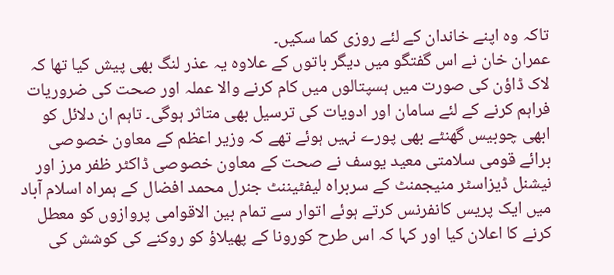تاکہ وہ اپنے خاندان کے لئے روزی کما سکیں۔
عمران خان نے اس گفتگو میں دیگر باتوں کے علاوہ یہ عذر لنگ بھی پیش کیا تھا کہ لاک ڈاؤن کی صورت میں ہسپتالوں میں کام کرنے والا عملہ اور صحت کی ضروریات فراہم کرنے کے لئے سامان اور ادویات کی ترسیل بھی متاثر ہوگی۔ تاہم ان دلائل کو ابھی چوبیس گھنٹے بھی پورے نہیں ہوئے تھے کہ وزیر اعظم کے معاون خصوصی برائے قومی سلامتی معید یوسف نے صحت کے معاون خصوصی ڈاکٹر ظفر مرز اور نیشنل ڈیزاسٹر منیجمنٹ کے سربراہ لیفٹیننٹ جنرل محمد افضال کے ہمراہ اسلام آباد میں ایک پریس کانفرنس کرتے ہوئے اتوار سے تمام بین الاقوامی پروازوں کو معطل کرنے کا اعلان کیا اور کہا کہ اس طرح کورونا کے پھیلاؤ کو روکنے کی کوشش کی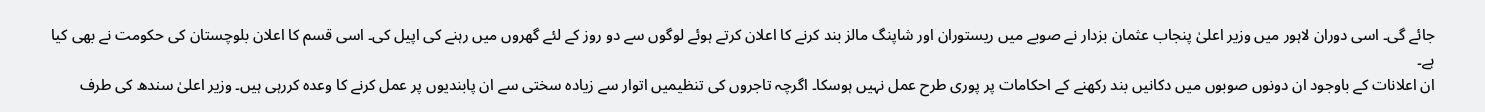جائے گی۔ اسی دوران لاہور میں وزیر اعلیٰ پنجاب عثمان بزدار نے صوبے میں ریستوران اور شاپنگ مالز بند کرنے کا اعلان کرتے ہوئے لوگوں سے دو روز کے لئے گھروں میں رہنے کی اپیل کی۔ اسی قسم کا اعلان بلوچستان کی حکومت نے بھی کیا ہے۔
ان اعلانات کے باوجود ان دونوں صوبوں میں دکانیں بند رکھنے کے احکامات پر پوری طرح عمل نہیں ہوسکا۔ اگرچہ تاجروں کی تنظیمیں اتوار سے زیادہ سختی سے ان پابندیوں پر عمل کرنے کا وعدہ کررہی ہیں۔ وزیر اعلیٰ سندھ کی طرف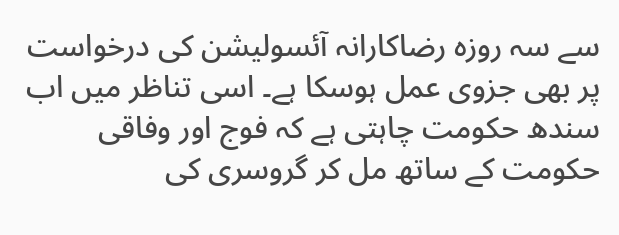سے سہ روزہ رضاکارانہ آئسولیشن کی درخواست پر بھی جزوی عمل ہوسکا ہے۔ اسی تناظر میں اب سندھ حکومت چاہتی ہے کہ فوج اور وفاقی حکومت کے ساتھ مل کر گروسری کی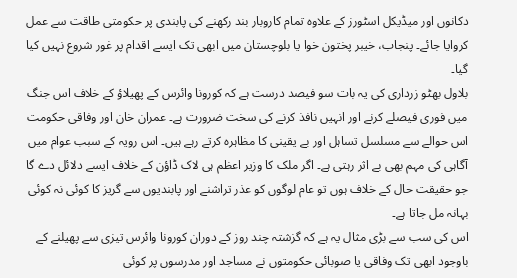دکانوں اور میڈیکل اسٹورز کے علاوہ تمام کاروبار بند رکھنے کی پابندی پر حکومتی طاقت سے عمل کروایا جائے۔ پنجاب، خیبر پختون خوا یا بلوچستان میں ابھی تک ایسے اقدام پر غور شروع نہیں کیا گیا۔
بلاول بھٹو زرداری کی یہ بات سو فیصد درست ہے کہ کورونا وائرس کے پھیلاؤ کے خلاف اس جنگ میں فوری فیصلے کرنے اور انہیں نافذ کرنے کی سخت ضرورت ہے۔ عمران خان اور وفاقی حکومت اس حوالے سے مسلسل تساہل اور بے یقینی کا مظاہرہ کرتے رہے ہیں۔ اس رویہ کے سبب عوام میں آگاہی کی مہم بھی بے اثر رہتی ہے۔ اگر ملک کا وزیر اعظم ہی لاک ڈاؤن کے خلاف ایسے دلائل دے گا جو حقیقت حال کے خلاف ہوں تو عام لوگوں کو عذر تراشنے اور پابندیوں سے گریز کا کوئی نہ کوئی بہانہ مل جاتا ہے۔
اس کی سب سے بڑی مثال یہ ہے کہ گزشتہ چند روز کے دوران کورونا وائرس تیزی سے پھیلنے کے باوجود ابھی تک وفاقی یا صوبائی حکومتوں نے مساجد اور مدرسوں پر کوئی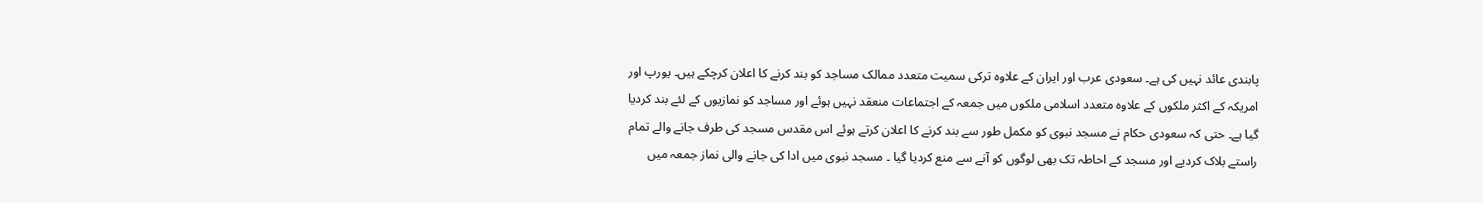پابندی عائد نہیں کی ہے۔ سعودی عرب اور ایران کے علاوہ ترکی سمیت متعدد ممالک مساجد کو بند کرنے کا اعلان کرچکے ہیں۔ یورپ اور امریکہ کے اکثر ملکوں کے علاوہ متعدد اسلامی ملکوں میں جمعہ کے اجتماعات منعقد نہیں ہوئے اور مساجد کو نمازیوں کے لئے بند کردیا گیا ہے۔ حتی کہ سعودی حکام نے مسجد نبوی کو مکمل طور سے بند کرنے کا اعلان کرتے ہوئے اس مقدس مسجد کی طرف جانے والے تمام راستے بلاک کردیے اور مسجد کے احاطہ تک بھی لوگوں کو آنے سے منع کردیا گیا ۔ مسجد نبوی میں ادا کی جانے والی نماز جمعہ میں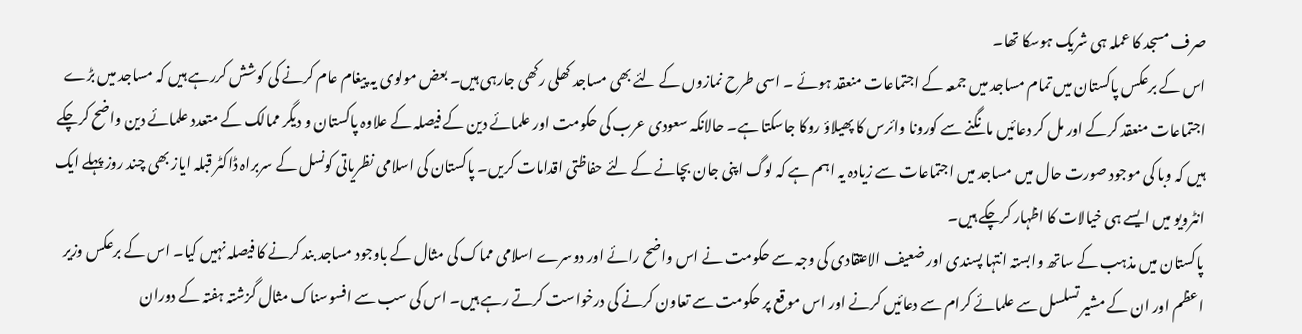صرف مسجد کا عملہ ہی شریک ہوسکا تھا۔
اس کے برعکس پاکستان میں تمام مساجد میں جمعہ کے اجتماعات منعقد ہوئے ۔ اسی طرح نمازوں کے لئے بھی مساجد کھلی رکھی جارہی ہیں۔ بعض مولوی یہ پیغام عام کرنے کی کوشش کررہے ہیں کہ مساجد میں بڑے اجتماعات منعقد کرکے اور مل کر دعائیں مانگنے سے کورونا وائرس کا پھیلاؤ روکا جاسکتا ہے۔ حالانکہ سعودی عرب کی حکومت اور علمائے دین کے فیصلہ کے علاوہ پاکستان و دیگر ممالک کے متعدد علمائے دین واضح کرچکے ہیں کہ وبا کی موجود صورت حال میں مساجد میں اجتماعات سے زیادہ یہ اہم ہے کہ لوگ اپنی جان بچانے کے لئے حفاظتی اقدامات کریں۔ پاکستان کی اسلامی نظریاتی کونسل کے سربراہ ڈاکٹر قبلہ ایاز بھی چند روز پہلے ایک انٹرویو میں ایسے ہی خیالات کا اظہار کرچکے ہیں۔
پاکستان میں مذہب کے ساتھ وابستہ انتہا پسندی اور ضعیف الاعتقادی کی وجہ سے حکومت نے اس واضح رائے اور دوسرے اسلامی مماک کی مثال کے باوجود مساجد بند کرنے کا فیصلہ نہیں کیا۔ اس کے برعکس وزیر اعظم اور ان کے مشیر تسلسل سے علمائے کرام سے دعائیں کرنے اور اس موقع پر حکومت سے تعاون کرنے کی درخواست کرتے رہے ہیں۔ اس کی سب سے افسوسناک مثال گزشتہ ہفتہ کے دوران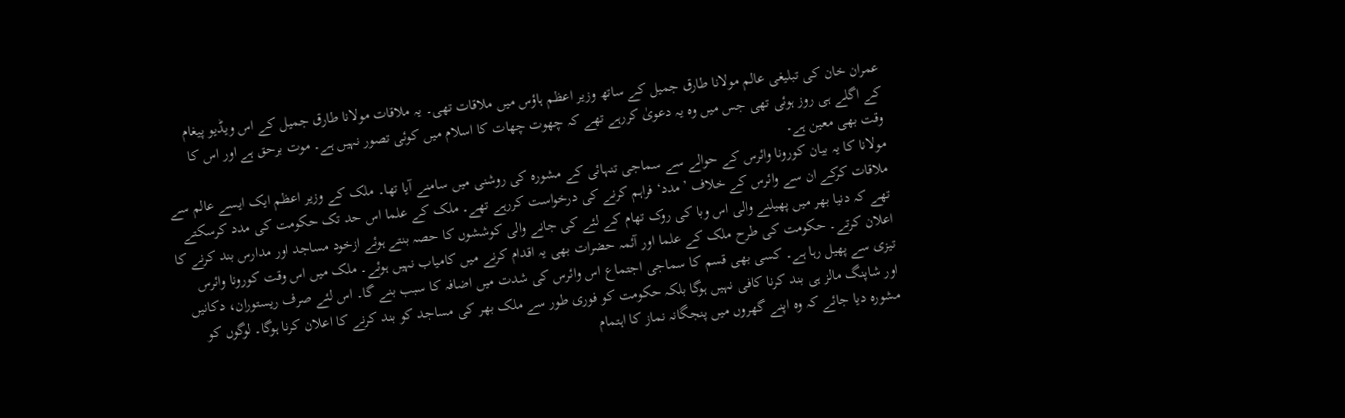عمران خان کی تبلیغی عالم مولانا طارق جمیل کے ساتھ وزیر اعظم ہاؤس میں ملاقات تھی۔ یہ ملاقات مولانا طارق جمیل کے اس ویڈیو پیغام کے اگلے ہی روز ہوئی تھی جس میں وہ یہ دعویٰ کررہے تھے کہ چھوت چھات کا اسلام میں کوئی تصور نہیں ہے۔ موت برحق ہے اور اس کا وقت بھی معین ہے۔
مولانا کا یہ بیان کورونا وائرس کے حوالے سے سماجی تنہائی کے مشورہ کی روشنی میں سامنے آیا تھا۔ ملک کے وزیر اعظم ایک ایسے عالم سے ملاقات کرکے ان سے وائرس کے خلاف ’مدد‘ فراہم کرنے کی درخواست کررہے تھے۔ ملک کے علما اس حد تک حکومت کی مدد کرسکتے تھے کہ دنیا بھر میں پھیلنے والی اس وبا کی روک تھام کے لئے کی جانے والی کوششوں کا حصہ بنتے ہوئے ازخود مساجد اور مدارس بند کرنے کا اعلان کرتے۔ حکومت کی طرح ملک کے علما اور آئمہ حضرات بھی یہ اقدام کرنے میں کامیاب نہیں ہوئے۔ ملک میں اس وقت کورونا وائرس تیزی سے پھیل رہا ہے۔ کسی بھی قسم کا سماجی اجتماع اس وائرس کی شدت میں اضافہ کا سبب بنے گا۔ اس لئے صرف ریستوران، دکانیں اور شاپنگ مالز ہی بند کرنا کافی نہیں ہوگا بلکہ حکومت کو فوری طور سے ملک بھر کی مساجد کو بند کرنے کا اعلان کرنا ہوگا۔ لوگوں کو مشورہ دیا جائے کہ وہ اپنے گھروں میں پنجگانہ نماز کا اہتمام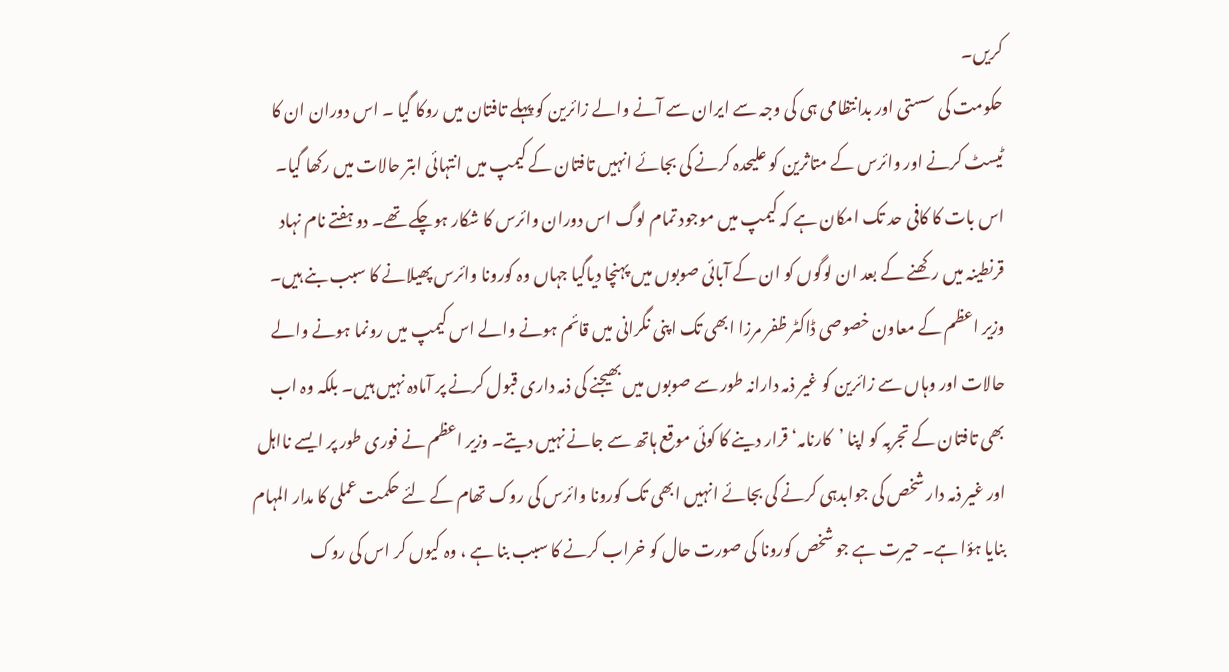کریں۔
حکومت کی سستی اور بدانتظامی ہی کی وجہ سے ایران سے آنے والے زائرین کو پہلے تافتان میں روکا گیا ۔ اس دوران ان کا ٹیسٹ کرنے اور وائرس کے متاثرین کو علیحدہ کرنے کی بجائے انہیں تافتان کے کیمپ میں انتہائی ابتر حالات میں رکھا گیا۔ اس بات کا کافی حد تک امکان ہے کہ کیمپ میں موجود تمام لوگ اس دوران وائرس کا شکار ہوچکے تھے۔ دو ہفتے نام نہاد قرنطینہ میں رکھنے کے بعد ان لوگوں کو ان کے آبائی صوبوں میں پہنچا دیاگیا جہاں وہ کورونا وائرس پھیلانے کا سبب بنے ہیں۔ وزیر اعظم کے معاون خصوصی ڈاکٹر ظفر مرزا ابھی تک اپنی نگرانی میں قائم ہونے والے اس کیمپ میں رونما ہونے والے حالات اور وہاں سے زائرین کو غیر ذمہ دارانہ طور سے صوبوں میں بھیجنے کی ذمہ داری قبول کرنے پر آمادہ نہیں ہیں۔ بلکہ وہ اب بھی تافتان کے تجربہ کو اپنا ’کارنامہ‘ قرار دینے کا کوئی موقع ہاتھ سے جانے نہیں دیتے۔ وزیر اعظم نے فوری طور پر ایسے نااہل اور غیر ذمہ دار شخص کی جوابدہی کرنے کی بجائے انہیں ابھی تک کورونا وائرس کی روک تھام کے لئے حکمت عملی کا مدار المہام بنایا ہؤا ہے۔ حیرت ہے جو شخص کورونا کی صورت حال کو خراب کرنے کا سبب بنا ہے ، وہ کیوں کر اس کی روک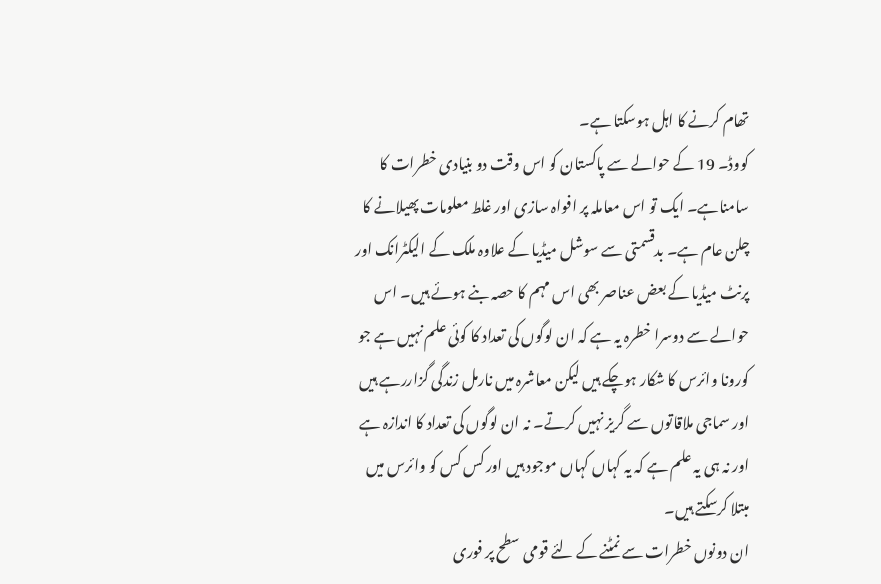تھام کرنے کا اہل ہوسکتا ہے۔
کووڈ۔ 19 کے حوالے سے پاکستان کو اس وقت دو بنیادی خطرات کا سامناہے۔ ایک تو اس معاملہ پر افواہ سازی اور غلط معلومات پھیلانے کا چلن عام ہے۔ بدقسمتی سے سوشل میڈیا کے علاوہ ملک کے الیکٹرانک اور پرنٹ میڈیا کے بعض عناصر بھی اس مہم کا حصہ بنے ہوئے ہیں۔ اس حوالے سے دوسرا خطرہ یہ ہے کہ ان لوگوں کی تعداد کا کوئی علم نہیں ہے جو کورونا وائرس کا شکار ہوچکے ہیں لیکن معاشرہ میں نارمل زندگی گزاررہے ہیں اور سماجی ملاقاتوں سے گریز نہیں کرتے۔ نہ ان لوگوں کی تعداد کا اندازہ ہے اور نہ ہی یہ علم ہے کہ یہ کہاں کہاں موجود ہیں اور کس کس کو وائرس میں مبتلا کرسکتے ہیں۔
ان دونوں خطرات سے نمٹنے کے لئے قومی سطح پر فوری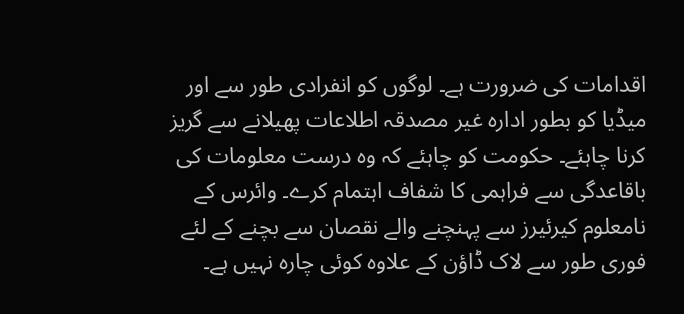اقدامات کی ضرورت ہے۔ لوگوں کو انفرادی طور سے اور میڈیا کو بطور ادارہ غیر مصدقہ اطلاعات پھیلانے سے گریز کرنا چاہئے۔ حکومت کو چاہئے کہ وہ درست معلومات کی باقاعدگی سے فراہمی کا شفاف اہتمام کرے۔ وائرس کے نامعلوم کیرئیرز سے پہنچنے والے نقصان سے بچنے کے لئے فوری طور سے لاک ڈاؤن کے علاوہ کوئی چارہ نہیں ہے۔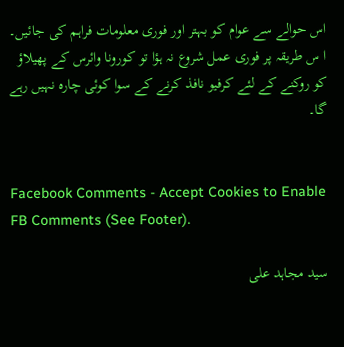اس حوالے سے عوام کو بہتر اور فوری معلومات فراہم کی جائیں۔ ا س طریقہ پر فوری عمل شروع نہ ہؤا تو کورونا وائرس کے پھیلاؤ کو روکنے کے لئے کرفیو نافذ کرنے کے سوا کوئی چارہ نہیں رہے گا۔


Facebook Comments - Accept Cookies to Enable FB Comments (See Footer).

سید مجاہد علی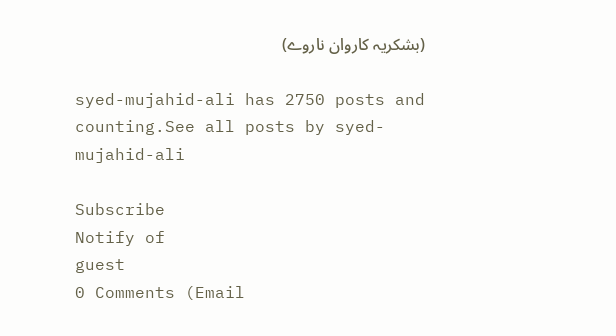(بشکریہ کاروان ناروے)

syed-mujahid-ali has 2750 posts and counting.See all posts by syed-mujahid-ali

Subscribe
Notify of
guest
0 Comments (Email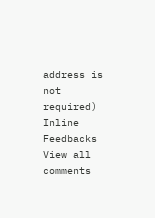address is not required)
Inline Feedbacks
View all comments